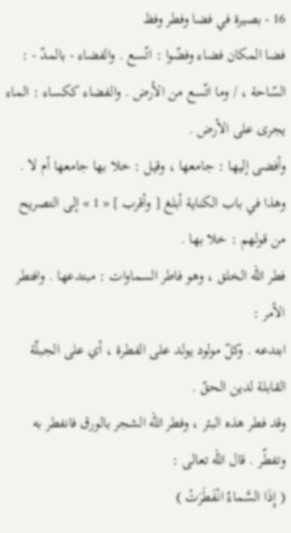16 - بصيرة في فضا وفطر وفظ
فضا المكان فضاء وفضّوا : اتّسع . والفضاء - بالمدّ - : السّاحة ، / وما اتّسع من الأرض . والفضاء ككساء : الماء يجرى على الأرض .
وأفضى إليها : جامعها ، وقيل : خلا بها جامعها أم لا . وهذا في باب الكناية أبلغ [ وأقرب ] « 1 » إلى التصريح من قولهم : خلا بها .
فطر اللّه الخلق ، وهو فاطر السماوات : مبتدعها . وافتطر الأمر :
ابتدعه . وكلّ مولود يولد على الفطرة ، أي على الجبلّة القابلة لدين الحقّ .
وقد فطر هذه البئر ، وفطر اللّه الشجر بالورق فانفطر به وتفطّر . قال اللّه تعالى :
( إِذَا السَّماءُ انْفَطَرَتْ )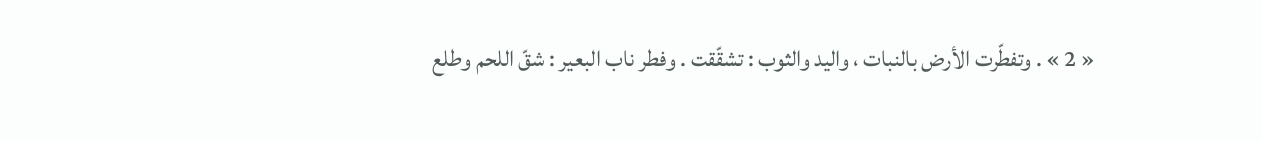« 2 » . وتفطّرت الأرض بالنبات ، واليد والثوب : تشقّقت . وفطر ناب البعير : شقّ اللحم وطلع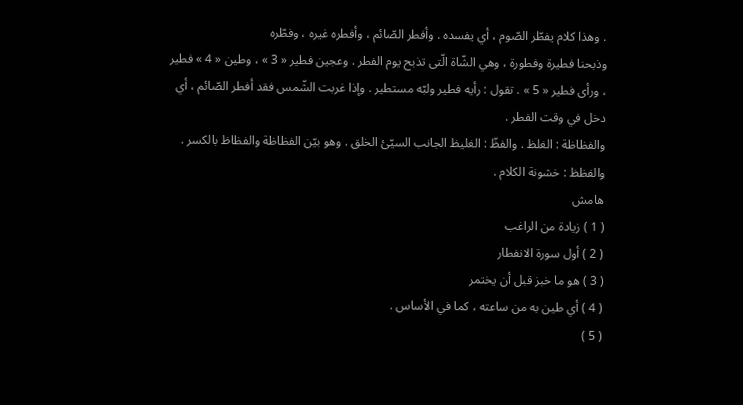. وهذا كلام يفطّر الصّوم ، أي يفسده . وأفطر الصّائم ، وأفطره غيره ، وفطّره
وذبحنا فطيرة وفطورة ، وهي الشّاة الّتى تذبح يوم الفطر . وعجين فطير « 3 » ، وطين « 4 » فطير ، ورأى فطير « 5 » . تقول : رأيه فطير ولبّه مستطير . وإذا غربت الشّمس فقد أفطر الصّائم ، أي دخل في وقت الفطر .
والفظاظة : الغلظ . والفظّ : الغليظ الجانب السيّئ الخلق . وهو بيّن الفظاظة والفظاظ بالكسر . والفظظ : خشونة الكلام .
هامش
( 1 ) زيادة من الراغب
( 2 ) أول سورة الانفطار
( 3 ) هو ما خبز قبل أن يختمر
( 4 ) أي طين به من ساعته ، كما في الأساس .
( 5 )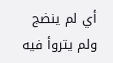أي لم ينضج ولم يتروأ فيه